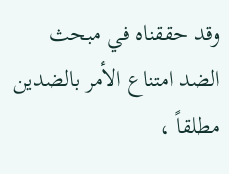وقد حققناه في مبحث الضد امتناع الأمر بالضدين مطلقاً ،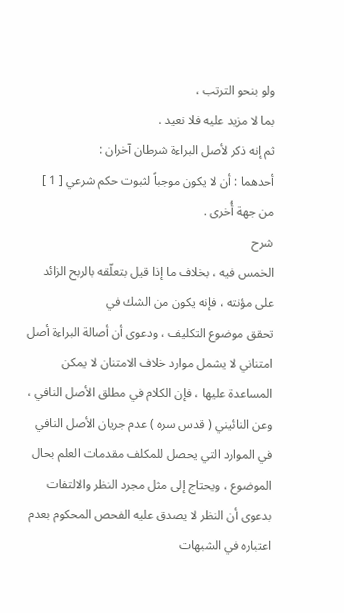ولو بنحو الترتب ،
بما لا مزيد عليه فلا نعيد .
ثم إنه ذكر لأصل البراءة شرطان آخران :
أحدهما : أن لا يكون موجباً لثبوت حكم شرعي [ 1 ] من جهة أُخرى .
شرح
الخمس فيه ، بخلاف ما إذا قيل بتعلّقه بالربح الزائد على مؤنته ، فإنه يكون من الشك في
تحقق موضوع التكليف ، ودعوى أن أصالة البراءة أصل امتناني لا يشمل موارد خلاف الامتنان لا يمكن المساعدة عليها ، فإن الكلام في مطلق الأصل النافي ، وعن النائيني ( قدس سره ) عدم جريان الأصل النافي في الموارد التي يحصل للمكلف مقدمات العلم بحال الموضوع ، ويحتاج إلى مثل مجرد النظر والالتفات بدعوى أن النظر لا يصدق عليه الفحص المحكوم بعدم اعتباره في الشبهات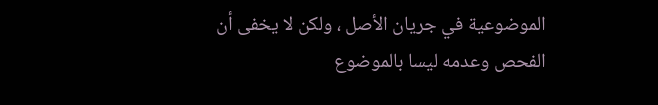الموضوعية في جريان الأصل ، ولكن لا يخفى أن الفحص وعدمه ليسا بالموضوع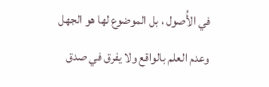في الأُصول ، بل الموضوع لها هو الجهل وعدم العلم بالواقع ولا يفرق في صدق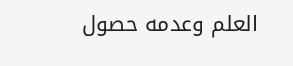العلم وعدمه حصول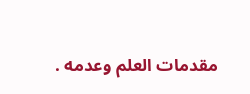مقدمات العلم وعدمه .